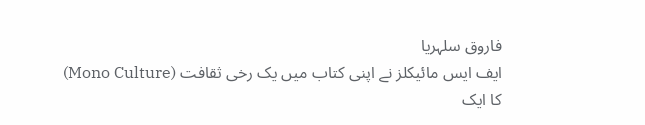فاروق سلہریا
ایف ایس مائیکلز نے اپنی کتاب میں یک رخی ثقافت (Mono Culture) کا ایک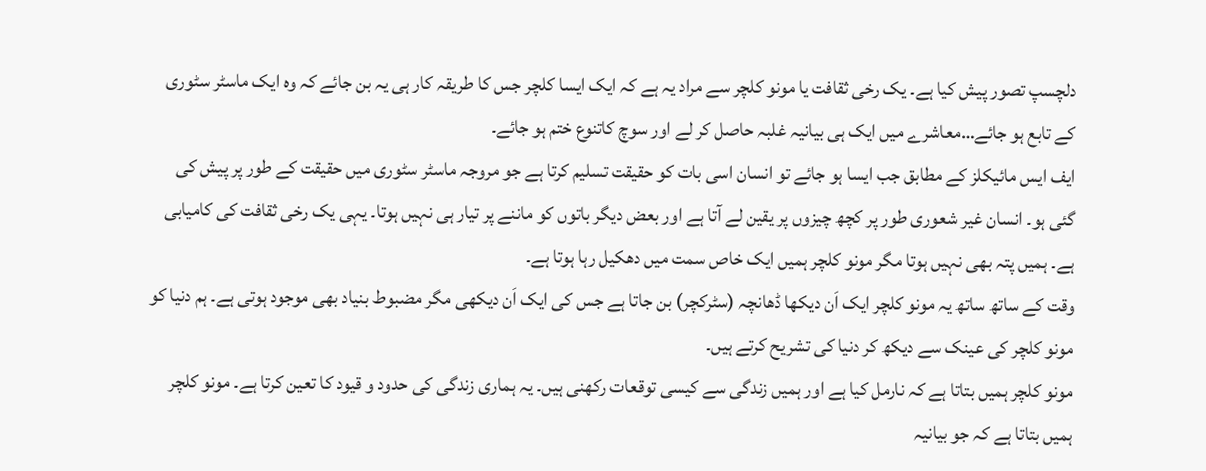دلچسپ تصور پیش کیا ہے۔ یک رخی ثقافت یا مونو کلچر سے مراد یہ ہے کہ ایک ایسا کلچر جس کا طریقہ کار ہی یہ بن جائے کہ وہ ایک ماسٹر سٹوری کے تابع ہو جائے…معاشرے میں ایک ہی بیانیہ غلبہ حاصل کر لے اور سوچ کاتنوع ختم ہو جائے۔
ایف ایس مائیکلز کے مطابق جب ایسا ہو جائے تو انسان اسی بات کو حقیقت تسلیم کرتا ہے جو مروجہ ماسٹر سٹوری میں حقیقت کے طور پر پیش کی گئی ہو۔ انسان غیر شعوری طور پر کچھ چیزوں پر یقین لے آتا ہے اور بعض دیگر باتوں کو ماننے پر تیار ہی نہیں ہوتا۔ یہی یک رخی ثقافت کی کامیابی ہے۔ ہمیں پتہ بھی نہیں ہوتا مگر مونو کلچر ہمیں ایک خاص سمت میں دھکیل رہا ہوتا ہے۔
وقت کے ساتھ ساتھ یہ مونو کلچر ایک اَن دیکھا ڈھانچہ (سٹرکچر) بن جاتا ہے جس کی ایک اَن دیکھی مگر مضبوط بنیاد بھی موجود ہوتی ہے۔ ہم دنیا کو مونو کلچر کی عینک سے دیکھ کر دنیا کی تشریح کرتے ہیں۔
مونو کلچر ہمیں بتاتا ہے کہ نارمل کیا ہے اور ہمیں زندگی سے کیسی توقعات رکھنی ہیں۔ یہ ہماری زندگی کی حدود و قیود کا تعین کرتا ہے۔ مونو کلچر ہمیں بتاتا ہے کہ جو بیانیہ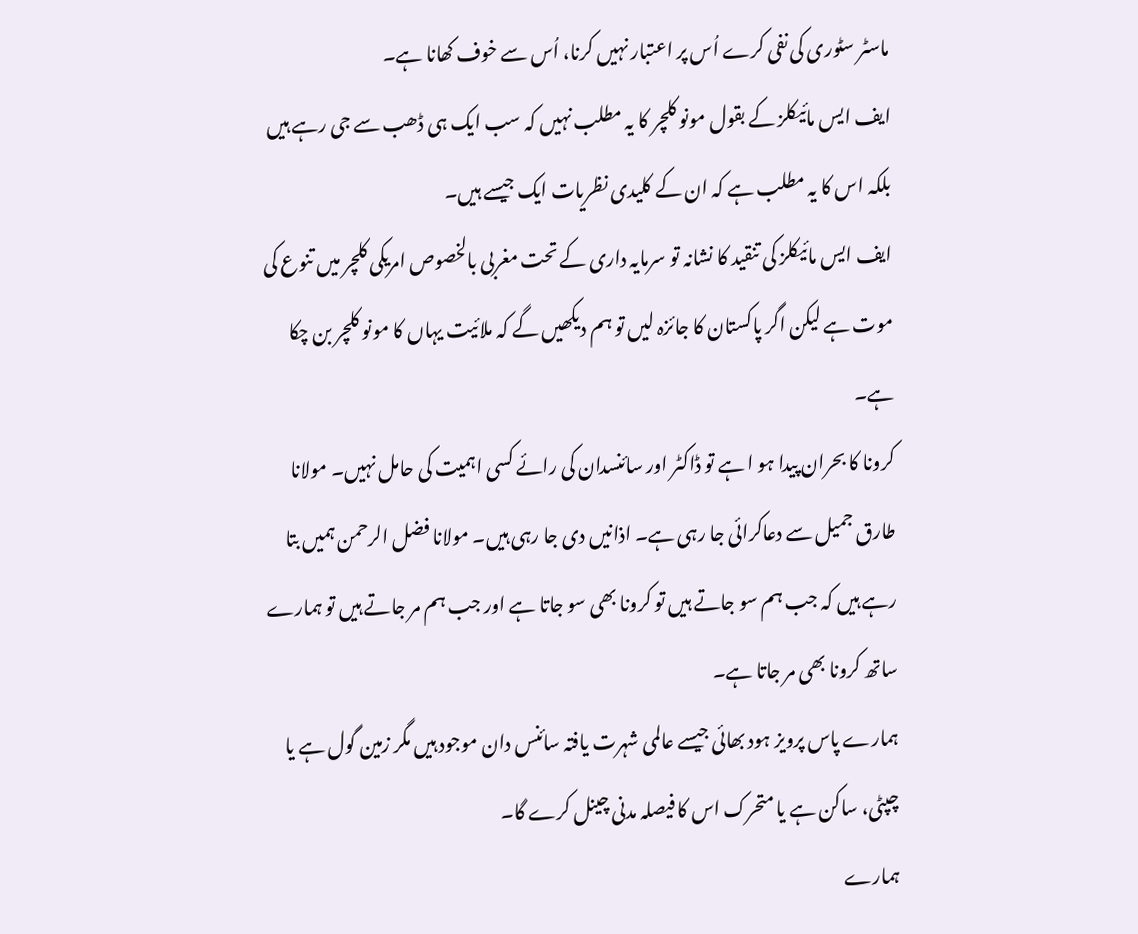ماسٹر سٹوری کی نفی کرے اُس پر اعتبار نہیں کرنا، اُس سے خوف کھانا ہے۔
ایف ایس مائیکلز کے بقول مونو کلچر کا یہ مطلب نہیں کہ سب ایک ہی ڈھب سے جی رہے ہیں بلکہ اس کا یہ مطلب ہے کہ ان کے کلیدی نظریات ایک جیسے ہیں۔
ایف ایس مائیکلز کی تنقید کا نشانہ تو سرمایہ داری کے تحت مغربی بالخصوص امریکی کلچر میں تنوع کی موت ہے لیکن اگر پاکستان کا جائزہ لیں تو ہم دیکھیں گے کہ ملائیت یہاں کا مونو کلچر بن چکا ہے۔
کرونا کا بحران پیدا ہو ا ہے تو ڈاکٹر اور سائنسدان کی رائے کسی اہمیت کی حامل نہیں۔ مولانا طارق جمیل سے دعاکرائی جا رہی ہے۔ اذانیں دی جا رہی ہیں۔ مولانا فضل الرحمن ہمیں بتا رہے ہیں کہ جب ہم سو جاتے ہیں تو کرونا بھی سو جاتا ہے اور جب ہم مر جاتے ہیں تو ہمارے ساتھ کرونا بھی مر جاتا ہے۔
ہمارے پاس پرویز ہود بھائی جیسے عالمی شہرت یافتہ سائنس دان موجود ہیں مگر زمین گول ہے یا چپٹی، ساکن ہے یا متحرک اس کا فیصلہ مدنی چینل کرے گا۔
ہمارے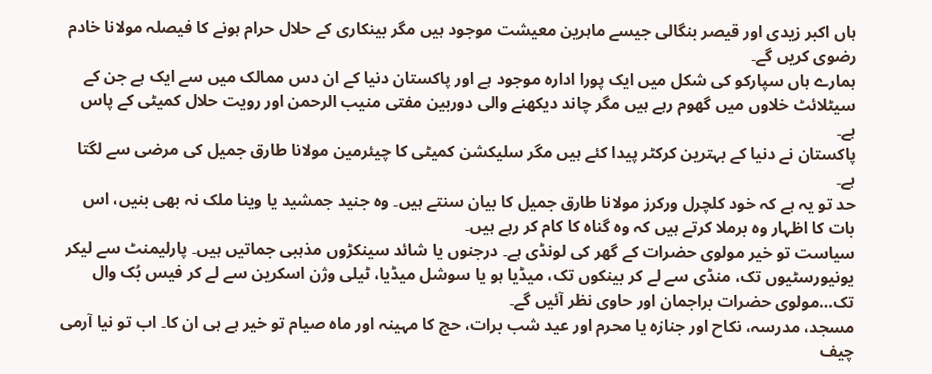ہاں اکبر زیدی اور قیصر بنگالی جیسے ماہرین معیشت موجود ہیں مگر بینکاری کے حلال حرام ہونے کا فیصلہ مولانا خادم رضوی کریں گے۔
ہمارے ہاں سپارکو کی شکل میں ایک پورا ادارہ موجود ہے اور پاکستان دنیا کے ان دس ممالک میں سے ایک ہے جن کے سیٹلائٹ خلاوں میں گھوم رہے ہیں مگر چاند دیکھنے والی دوربین مفتی منیب الرحمن اور رویت حلال کمیٹی کے پاس ہے۔
پاکستان نے دنیا کے بہترین کرکٹر پیدا کئے ہیں مگر سلیکشن کمیٹی کا چیئرمین مولانا طارق جمیل کی مرضی سے لگتا ہے۔
حد تو یہ ہے کہ خود کلچرل ورکرز مولانا طارق جمیل کا بیان سنتے ہیں۔ وہ جنید جمشید یا وینا ملک نہ بھی بنیں، اس بات کا اظہار وہ برملا کرتے ہیں کہ وہ گناہ کا کام کر رہے ہیں۔
سیاست تو خیر مولوی حضرات کے گھر کی لونڈی ہے۔ درجنوں یا شائد سینکڑوں مذہبی جماتیں ہیں۔ پارلیمنٹ سے لیکر یونیورسٹیوں تک، منڈی سے لے کر بینکوں تک، میڈیا ہو یا سوشل میڈیا، ٹیلی وژن اسکرین سے لے کر فیس بُک وال تک…مولوی حضرات براجمان اور حاوی نظر آئیں گے۔
مسجد، مدرسہ، نکاح اور جنازہ یا محرم اور عید شب برات، حج کا مہینہ اور ماہ صیام تو خیر ہے ہی ان کا۔ اب تو نیا آرمی چیف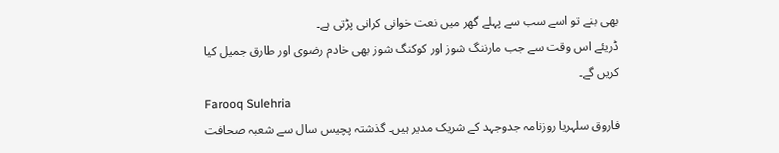بھی بنے تو اسے سب سے پہلے گھر میں نعت خوانی کرانی پڑتی ہے۔
ڈریئے اس وقت سے جب مارننگ شوز اور کوکنگ شوز بھی خادم رضوی اور طارق جمیل کیا کریں گے۔
Farooq Sulehria
فاروق سلہریا روزنامہ جدوجہد کے شریک مدیر ہیں۔ گذشتہ پچیس سال سے شعبہ صحافت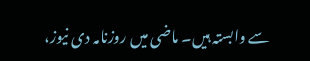سے وابستہ ہیں۔ ماضی میں روزنامہ دی نیوز،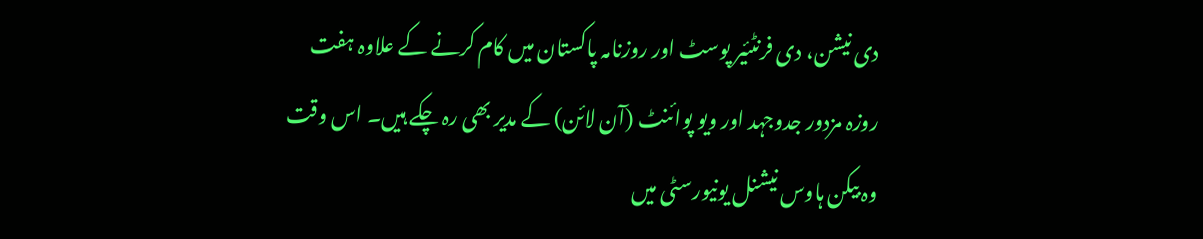دی نیشن، دی فرنٹئیر پوسٹ اور روزنامہ پاکستان میں کام کرنے کے علاوہ ہفت روزہ مزدور جدوجہد اور ویو پوائنٹ (آن لائن) کے مدیر بھی رہ چکے ہیں۔ اس وقت وہ بیکن ہاوس نیشنل یونیورسٹی میں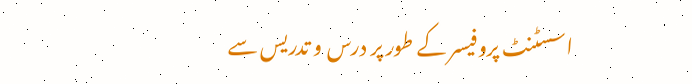اسسٹنٹ پروفیسر کے طور پر درس و تدریس سے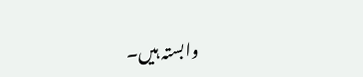وابستہ ہیں۔